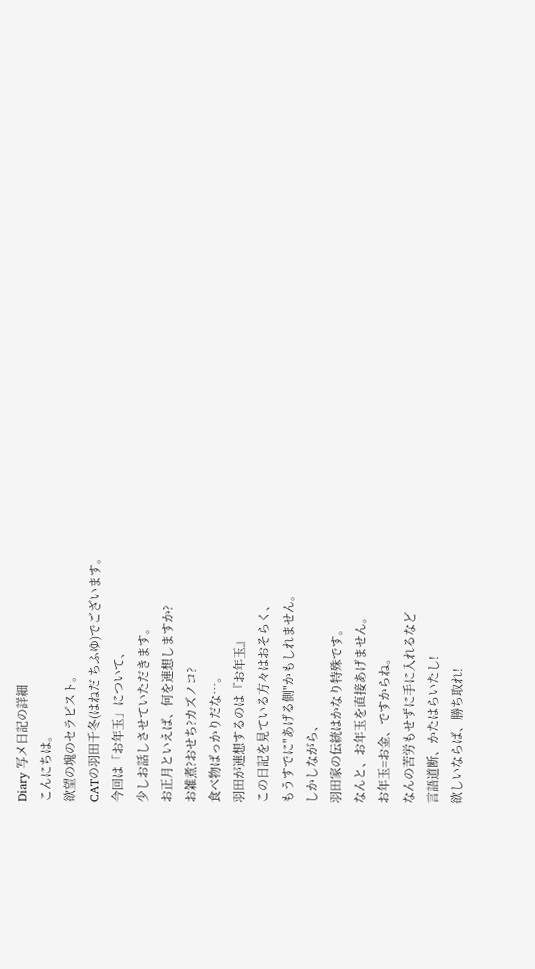Diary 写メ日記の詳細
こんにちは。
欲望の塊のセラピスト。
CATの羽田千冬(はねだ ちふゆ)でございます。
今回は「お年玉」について、
少しお話しさせていただきます。
お正月といえば、何を連想しますか?
お雑煮?おせち?カズノコ?
食べ物ばっかりだな…。
羽田が連想するのは『お年玉』
この日記を見ている方々はおそらく、
もうすでに"あげる側"かもしれません。
しかしながら、
羽田家の伝統はかなり特殊です。
なんと、お年玉を直接あげません。
お年玉=お金、ですからね。
なんの苦労もせずに手に入れるなど
言語道断、かたはらいたし!
欲しいならば、勝ち取れ!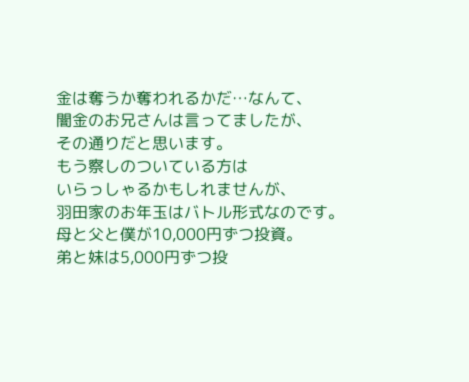金は奪うか奪われるかだ…なんて、
闇金のお兄さんは言ってましたが、
その通りだと思います。
もう察しのついている方は
いらっしゃるかもしれませんが、
羽田家のお年玉はバトル形式なのです。
母と父と僕が10,000円ずつ投資。
弟と妹は5,000円ずつ投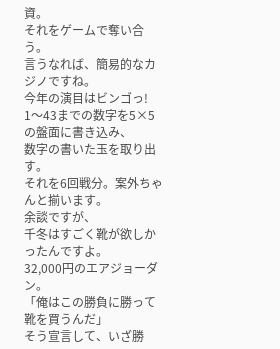資。
それをゲームで奪い合う。
言うなれば、簡易的なカジノですね。
今年の演目はビンゴっ!
1〜43までの数字を5×5の盤面に書き込み、
数字の書いた玉を取り出す。
それを6回戦分。案外ちゃんと揃います。
余談ですが、
千冬はすごく靴が欲しかったんですよ。
32,000円のエアジョーダン。
「俺はこの勝負に勝って靴を買うんだ」
そう宣言して、いざ勝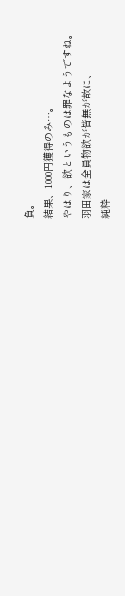負。
結果、1000円獲得のみ…。
やはり、欲というものは罪なようですね。
羽田家は全員物欲が皆無が故に、
純粋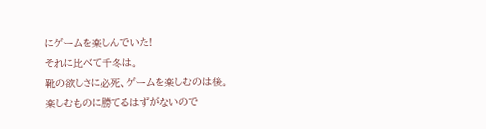にゲームを楽しんでいた!
それに比べて千冬は。
靴の欲しさに必死、ゲームを楽しむのは後。
楽しむものに勝てるはずがないので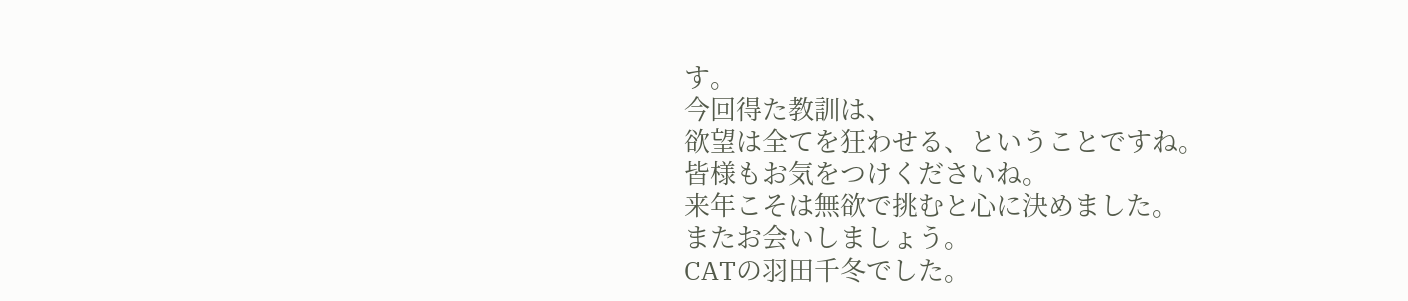す。
今回得た教訓は、
欲望は全てを狂わせる、ということですね。
皆様もお気をつけくださいね。
来年こそは無欲で挑むと心に決めました。
またお会いしましょう。
CATの羽田千冬でした。